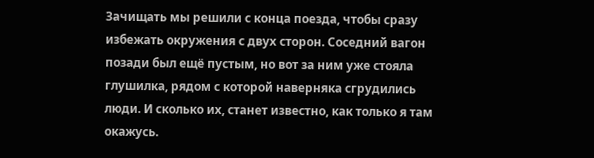Зачищать мы решили с конца поезда, чтобы сразу избежать окружения с двух сторон. Соседний вагон позади был ещё пустым, но вот за ним уже стояла глушилка, рядом с которой наверняка сгрудились люди. И сколько их, станет известно, как только я там окажусь.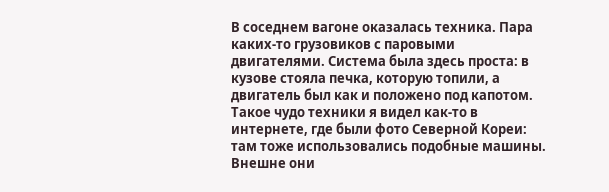В соседнем вагоне оказалась техника. Пара каких-то грузовиков с паровыми двигателями. Система была здесь проста: в кузове стояла печка, которую топили, а двигатель был как и положено под капотом. Такое чудо техники я видел как-то в интернете, где были фото Северной Кореи: там тоже использовались подобные машины. Внешне они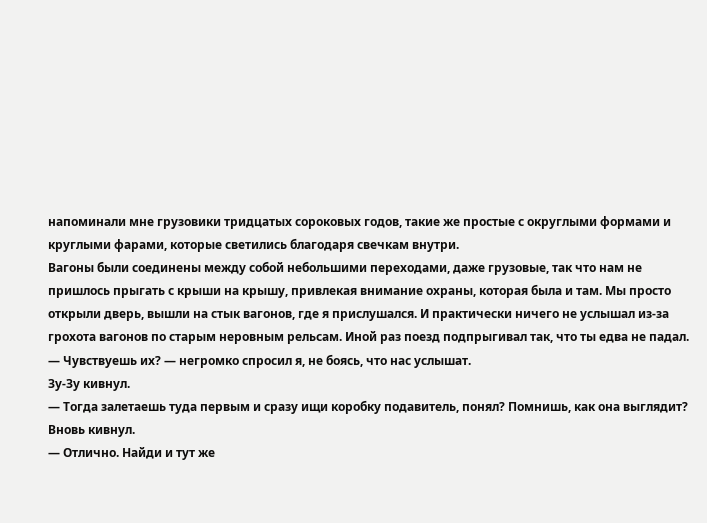напоминали мне грузовики тридцатых сороковых годов, такие же простые с округлыми формами и круглыми фарами, которые светились благодаря свечкам внутри.
Вагоны были соединены между собой небольшими переходами, даже грузовые, так что нам не пришлось прыгать с крыши на крышу, привлекая внимание охраны, которая была и там. Мы просто открыли дверь, вышли на стык вагонов, где я прислушался. И практически ничего не услышал из-за грохота вагонов по старым неровным рельсам. Иной раз поезд подпрыгивал так, что ты едва не падал.
— Чувствуешь их? — негромко спросил я, не боясь, что нас услышат.
Зу-Зу кивнул.
— Тогда залетаешь туда первым и сразу ищи коробку подавитель, понял? Помнишь, как она выглядит?
Вновь кивнул.
— Отлично. Найди и тут же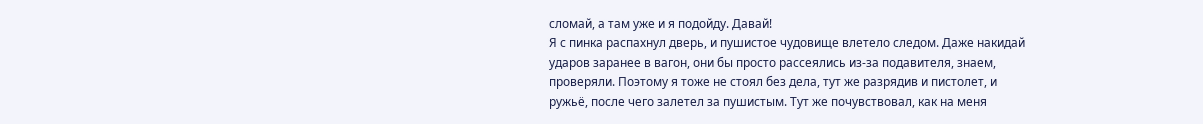сломай, а там уже и я подойду. Давай!
Я с пинка распахнул дверь, и пушистое чудовище влетело следом. Даже накидай ударов заранее в вагон, они бы просто рассеялись из-за подавителя, знаем, проверяли. Поэтому я тоже не стоял без дела, тут же разрядив и пистолет, и ружьё, после чего залетел за пушистым. Тут же почувствовал, как на меня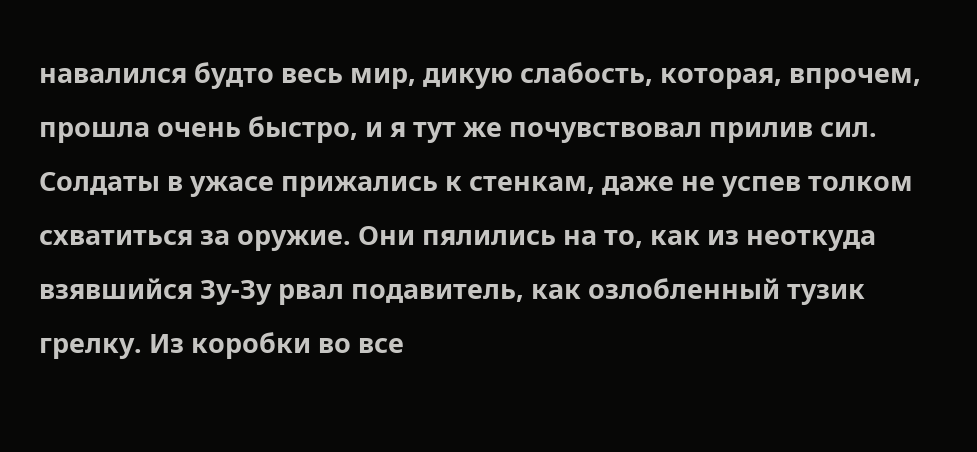навалился будто весь мир, дикую слабость, которая, впрочем, прошла очень быстро, и я тут же почувствовал прилив сил.
Солдаты в ужасе прижались к стенкам, даже не успев толком схватиться за оружие. Они пялились на то, как из неоткуда взявшийся Зу-Зу рвал подавитель, как озлобленный тузик грелку. Из коробки во все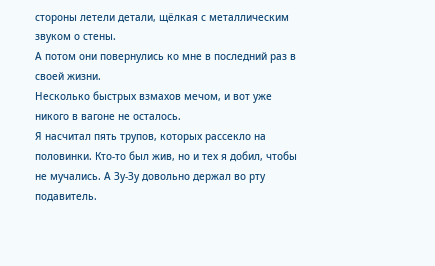стороны летели детали, щёлкая с металлическим звуком о стены.
А потом они повернулись ко мне в последний раз в своей жизни.
Несколько быстрых взмахов мечом, и вот уже никого в вагоне не осталось.
Я насчитал пять трупов, которых рассекло на половинки. Кто-то был жив, но и тех я добил, чтобы не мучались. А Зу-Зу довольно держал во рту подавитель.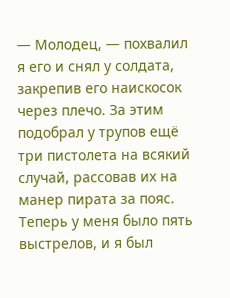— Молодец, — похвалил я его и снял у солдата, закрепив его наискосок через плечо. За этим подобрал у трупов ещё три пистолета на всякий случай, рассовав их на манер пирата за пояс. Теперь у меня было пять выстрелов, и я был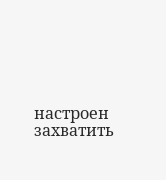настроен захватить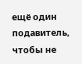ещё один подавитель, чтобы не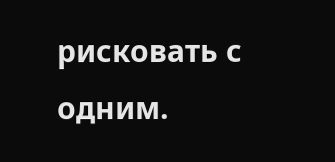рисковать с одним.